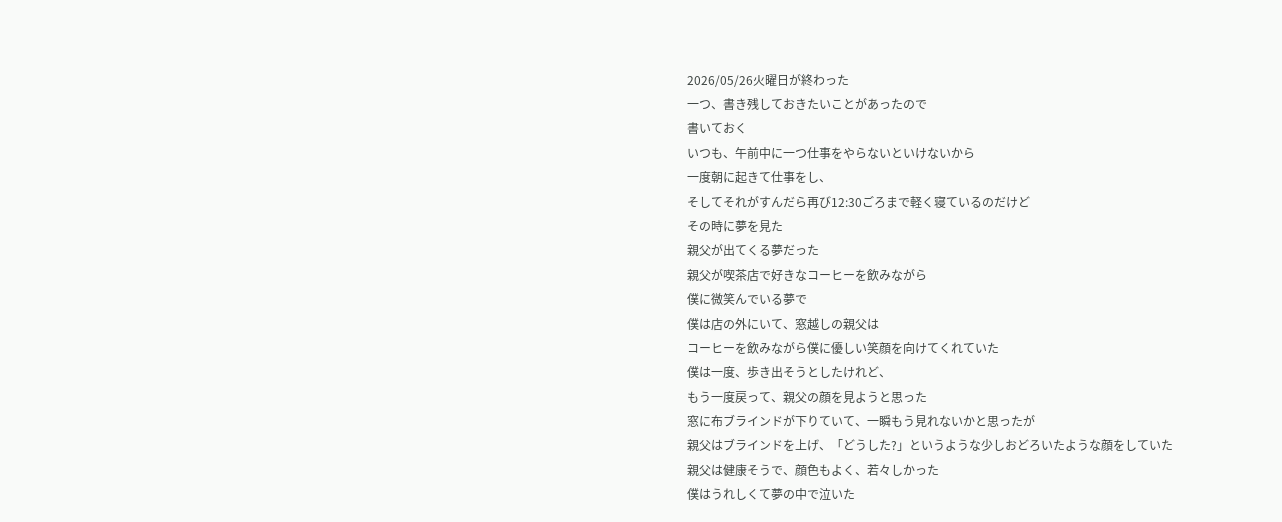2026/05/26火曜日が終わった
一つ、書き残しておきたいことがあったので
書いておく
いつも、午前中に一つ仕事をやらないといけないから
一度朝に起きて仕事をし、
そしてそれがすんだら再び12:30ごろまで軽く寝ているのだけど
その時に夢を見た
親父が出てくる夢だった
親父が喫茶店で好きなコーヒーを飲みながら
僕に微笑んでいる夢で
僕は店の外にいて、窓越しの親父は
コーヒーを飲みながら僕に優しい笑顔を向けてくれていた
僕は一度、歩き出そうとしたけれど、
もう一度戻って、親父の顔を見ようと思った
窓に布ブラインドが下りていて、一瞬もう見れないかと思ったが
親父はブラインドを上げ、「どうした?」というような少しおどろいたような顔をしていた
親父は健康そうで、顔色もよく、若々しかった
僕はうれしくて夢の中で泣いた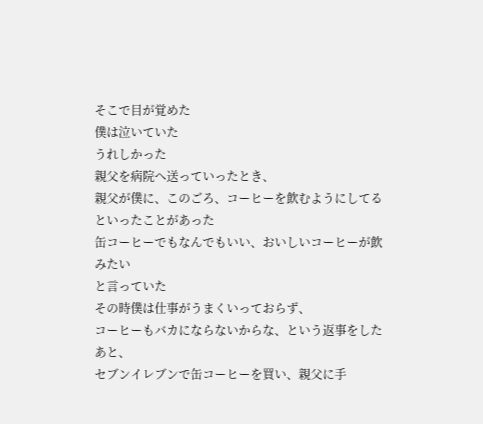そこで目が覚めた
僕は泣いていた
うれしかった
親父を病院へ送っていったとき、
親父が僕に、このごろ、コーヒーを飲むようにしてる
といったことがあった
缶コーヒーでもなんでもいい、おいしいコーヒーが飲みたい
と言っていた
その時僕は仕事がうまくいっておらず、
コーヒーもバカにならないからな、という返事をしたあと、
セブンイレブンで缶コーヒーを買い、親父に手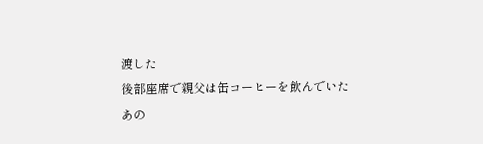渡した
後部座席で親父は缶コーヒーを飲んでいた
あの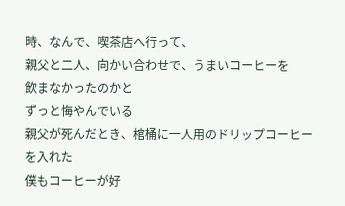時、なんで、喫茶店へ行って、
親父と二人、向かい合わせで、うまいコーヒーを
飲まなかったのかと
ずっと悔やんでいる
親父が死んだとき、棺桶に一人用のドリップコーヒーを入れた
僕もコーヒーが好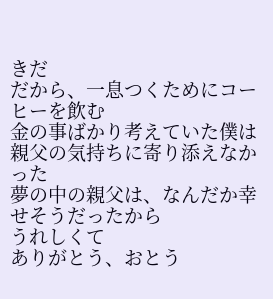きだ
だから、一息つくためにコーヒーを飲む
金の事ばかり考えていた僕は
親父の気持ちに寄り添えなかった
夢の中の親父は、なんだか幸せそうだったから
うれしくて
ありがとう、おとう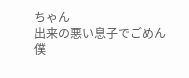ちゃん
出来の悪い息子でごめん
僕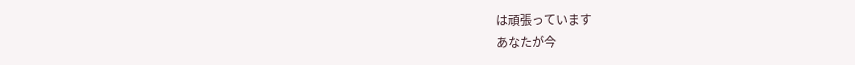は頑張っています
あなたが今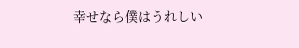幸せなら僕はうれしい